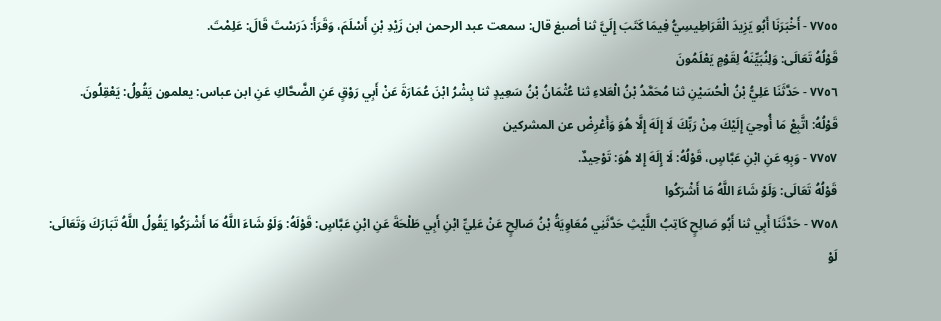٧٧٥٥ - أَخْبَرَنَا أَبُو يَزِيدَ الْقَرَاطِيسِيُّ فِيمَا كَتَبَ إِلَيَّ ثنا أصبغ قال: سمعت عبد الرحمن ابن زَيْدِ بْنِ أَسْلَمَ، وَقَرَأَ: دَرَسْتَ قَالَ: عَلِمْتَ.
قَوْلُهُ تَعَالَى: وَلِنُبَيِّنَهُ لِقَوْمٍ يَعْلَمُونَ
٧٧٥٦ - حَدَّثَنَا عَلِيُّ بْنُ الْحُسَيْنِ ثنا مُحَمَّدُ بْنُ الْعَلاءِ ثنا عُثْمَانُ بْنُ سَعِيدٍ ثنا بِشْرُ ابْنَ عُمَارَةَ عَنْ أَبِي رَوْقٍ عَنِ الضَّحَّاكِ عَنِ ابن عباس: يعلمون يَقُولُ: يَعْقِلُونَ.
قَوْلُهُ: اتَّبِعْ مَا أُوحِيَ إِلَيْكَ مِنْ رَبِّكَ لَا إِلَهَ إِلَّا هُوَ وَأَعْرِضْ عن المشركين
٧٧٥٧ - وَبِهِ عَنِ ابْنِ عَبَّاسٍ، قَوْلُهُ: لَا إِلَهَ إِلا هُوَ: تَوْحِيدٌ.
قَوْلُهُ تَعَالَى: وَلَوْ شَاءَ اللَّهُ مَا أَشْرَكُوا
٧٧٥٨ - حَدَّثَنَا أَبِي ثنا أَبُو صَالِحٍ كَاتِبُ اللَّيْثِ حَدَّثَنِي مُعَاوِيَةُ بْنُ صَالِحٍ عَنْ عَلِيِّ ابْنِ أَبِي طَلْحَةَ عَنِ ابْنِ عَبَّاسٍ: قَوْلَهُ: وَلَوْ شَاءَ اللَّهُ مَا أَشْرَكُوا يَقُولُ اللَّهُ تَبَارَكَ وَتَعَالَى: لَوْ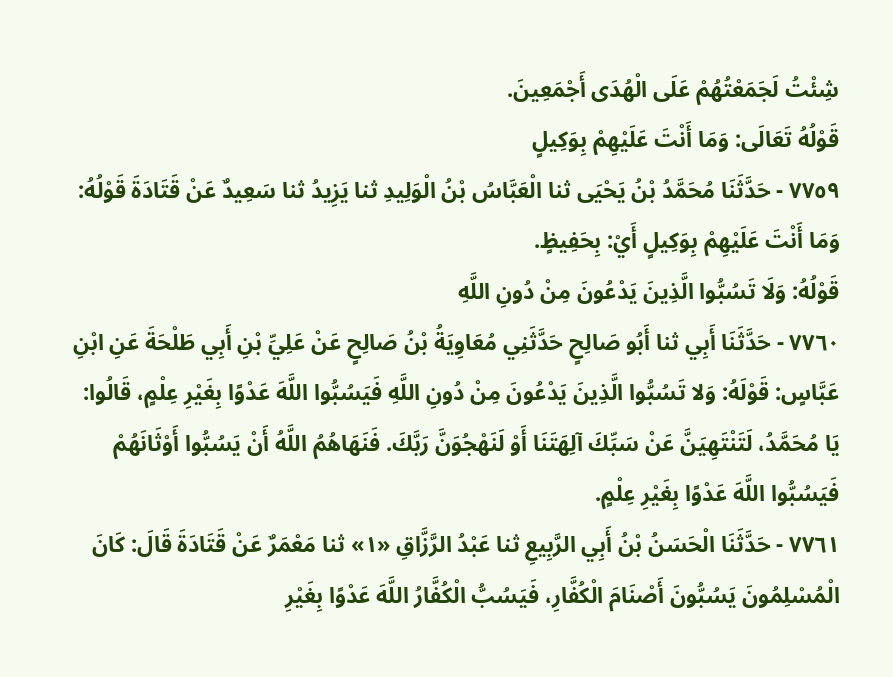شِئْتُ لَجَمَعْتُهُمْ عَلَى الْهُدَى أَجْمَعِينَ.
قَوْلُهُ تَعَالَى: وَمَا أَنْتَ عَلَيْهِمْ بِوَكِيلٍ
٧٧٥٩ - حَدَّثَنَا مُحَمَّدُ بْنُ يَحْيَى ثنا الْعَبَّاسُ بْنُ الْوَلِيدِ ثنا يَزِيدُ ثنا سَعِيدٌ عَنْ قَتَادَةَ قَوْلُهُ: وَمَا أَنْتَ عَلَيْهِمْ بِوَكِيلٍ أَيْ: بِحَفِيظٍ.
قَوْلُهُ: وَلَا تَسُبُّوا الَّذِينَ يَدْعُونَ مِنْ دُونِ اللَّهِ
٧٧٦٠ - حَدَّثَنَا أَبِي ثنا أَبُو صَالِحٍ حَدَّثَنِي مُعَاوِيَةُ بْنُ صَالِحٍ عَنْ عَلِيِّ بْنِ أَبِي طَلْحَةَ عَنِ ابْنِ عَبَّاسٍ: قَوْلَهُ: وَلا تَسُبُّوا الَّذِينَ يَدْعُونَ مِنْ دُونِ اللَّهِ فَيَسُبُّوا اللَّهَ عَدْوًا بِغَيْرِ عِلْمٍ، قَالُوا: يَا مُحَمَّدُ، لَتَنْتَهِيَنَّ عَنْ سَبِّكَ آلِهَتَنَا أَوْ لَنَهْجُوَنَّ رَبَّكَ. فَنَهَاهُمُ اللَّهُ أَنْ يَسُبُّوا أَوْثَانَهُمْ فَيَسُبُّوا اللَّهَ عَدْوًا بِغَيْرِ عِلْمٍ.
٧٧٦١ - حَدَّثَنَا الْحَسَنُ بْنُ أَبِي الرَّبِيعِ ثنا عَبْدُ الرَّزَّاقِ «١» ثنا مَعْمَرٌ عَنْ قَتَادَةَ قَالَ: كَانَ الْمُسْلِمُونَ يَسُبُّونَ أَصْنَامَ الْكُفَّارِ، فَيَسُبُّ الْكُفَّارُ اللَّهَ عَدْوًا بِغَيْرِ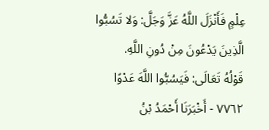عِلْمٍ فَأَنْزَلَ اللَّهُ عَزَّ وَجَلَّ: وَلا تَسُبُّوا الَّذِينَ يَدْعُونَ مِنْ دُونِ اللَّهِ.
قَوْلُهُ تَعَالَى: فَيَسُبُّوا اللَّهَ عَدْوًا
٧٧٦٢ - أَخْبَرَنَا أَحْمَدُ بْنُ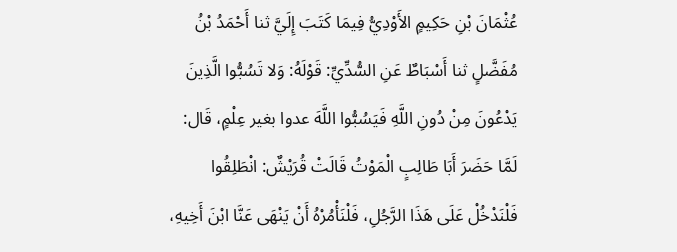عُثْمَانَ بْنِ حَكِيمٍ الأَوْدِيُّ فِيمَا كَتَبَ إِلَيَّ ثنا أَحْمَدُ بْنُ مُفَضَّلٍ ثنا أَسْبَاطٌ عَنِ السُّدِّيِّ: قَوْلَهُ: وَلا تَسُبُّوا الَّذِينَ يَدْعُونَ مِنْ دُونِ اللَّهِ فَيَسُبُّوا اللَّهَ عدوا بغير عِلْمٍ، قَال: لَمَّا حَضَرَ أَبَا طَالِبٍ الْمَوْتُ قَالَتْ قُرَيْشٌ: انْطَلِقُوا فَلْنَدْخُلْ عَلَى هَذَا الرَّجُلِ، فَلْنَأْمُرْهُ أَنْ يَنْهَى عَنَّا ابْنَ أَخِيهِ،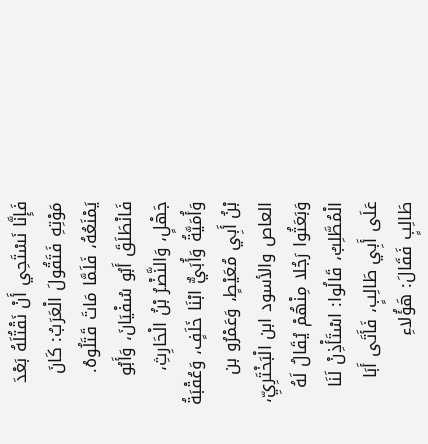فَإِنَّا نَسْتَحِي أَنْ نَقْتُلَهُ بَعْدَ مَوْتِهِ فَتَقُولَ الْعَرَبُ: كَانَ يَمْنَعُهُ، فَلَمَّا مَاتَ قَتَلُوهُ. فَانْطَلَقَ أَبُو سُفْيَانَ، وَأَبُو جَهْلٍ، وَالنَّضْرُ بْنُ الْحَارِثِ، وَأُمَيَّةُ وَأُبَيٌّ ابْنَا خَلَفٍ، وَعُقْبَةُ بْنُ أَبِي مُعَيْطٍ، وَعَمْرُو بن العاص والأسود ابن الْبَخْتَرِيِّ، وَبَعَثُوا رَجُلا مِنْهُمْ يُقَالُ لَهُ الْمُطَّلِبُ، قَالُوا: اسْتَأْذِنْ لَنَا عَلَى أَبِي طَالِبٍ، فَأَتَى أَبَا طَالِبٍ فَقَالَ: هَؤُلاءِ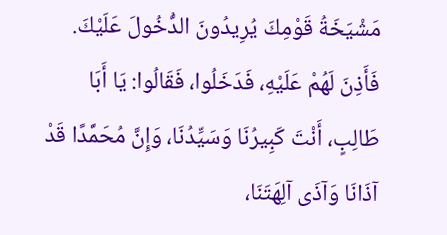مَشْيَخَةُ قَوْمِكَ يُرِيدُونَ الدُّخُولَ عَلَيْكَ. فَأَذِنَ لَهُمْ عَلَيْهِ، فَدَخَلُوا، فَقَالُوا: يَا أَبَا طَالِبٍ، أَنْتَ كَبِيرُنَا وَسَيِّدُنَا، وَإِنَّ مُحَمَّدًا قَدْ آذَانَا وَآذَى آلِهَتَنَا،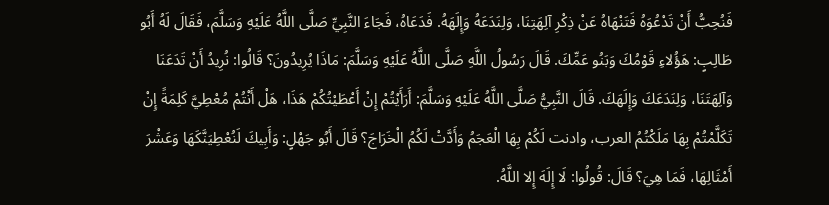فَنُحِبُّ أَنْ تَدْعُوَهُ فَتَنْهَاهُ عَنْ ذِكْرِ آلِهَتِنَا، وَلِنَدَعَهُ وَإِلَهَهُ. فَدَعَاهُ، فَجَاءَ النَّبِيِّ صَلَّى اللَّهُ عَلَيْهِ وَسَلَّمَ، فَقَالَ لَهُ أَبُو طَالِبٍ: هَؤُلاءِ قَوْمُكَ وَبَنُو عَمِّكَ. قَالَ رَسُولُ اللَّهِ صَلَّى اللَّهُ عَلَيْهِ وَسَلَّمَ: مَاذَا يُرِيدُونَ؟ قَالُوا: نُرِيدُ أَنْ تَدَعَنَا وَآلِهَتَنَا، وَلِنَدَعَكَ وَإِلَهَكَ. قَالَ النَّبِيُّ صَلَّى اللَّهُ عَلَيْهِ وَسَلَّمَ: أَرَأَيْتُمْ إِنْ أَعْطَيْتُكُمْ هَذَا، هَلْ أَنْتُمْ مُعْطِيَّ كَلِمَةً إِنْ تَكَلَّمْتُمْ بِهَا مَلَكْتُمُ العرب، وادنت لَكُمْ بِهَا الْعَجَمُ وَأَدَّتْ لَكُمُ الْخَرَاجَ؟ قَالَ أَبُو جَهْلٍ: وَأَبِيكَ لَنُعْطِيَنَّكَهَا وَعَشْرَ أَمْثَالِهَا، فَمَا هِيَ؟ قَالَ: قُولُوا: لَا إِلَهَ إِلا اللَّهُ.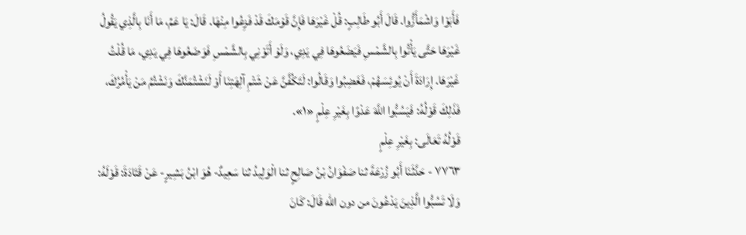فَأَبَوْا وَاشْمَأَزُّوا. قَالَ أَبُو طَالِبٍ: قُلْ غَيْرَهَا فَإِنَّ قَوْمَكَ قَدْ فَزِعُوا مِنْهَا. قَالَ: يَا عَمِّ، مَا أَنَا بِالَّذِي يَقُولُ غَيْرَهَا حَتَّى يَأْتُوا بِالشَّمْسِ فَيَضَعُوهَا فِي يَدِي، وَلَوْ أَتَوْنِي بِالشَّمْسِ فَوَضَعُوهَا فِي يَدِي، مَا قُلْتُ غَيْرَهَا. إِرَادَةَ أَنْ يُوئِسَهُمْ، فَغَضِبُوا وَقَالُوا: لَتَكُفَّنَّ عَنْ شَتْمِ آلِهَتِنَا أَوْ لَنَشْتُمَنَّكَ وَنَشْتُمُ مَنْ يَأْمُرُكَ، فَذَلِكَ قَوْلُهُ: فَيَسُبُّوا اللَّهَ عَدْوًا بِغَيْرِ عِلْمٍ «١».
قَوْلُهُ تَعَالَى: بِغَيْرِ عِلْمٍ
٧٧٦٣ - حَدَّثَنَا أَبُو زُرْعَةَ ثنا صَفْوَانُ بْنُ صَالِحٍ ثنا الْوَلِيدُ ثنا سَعِيدٌ- هُوَ ابْنُ بَشِيرٍ- عَنْ قَتَادَةَ: قَوْلَهُ: وَلَا تَسُبُّوا الَّذِينَ يَدْعُونَ من دون الله قَالَ: كَانَ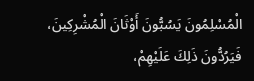الْمُسْلِمُونَ يَسُبُّونَ أَوْثَانَ الْمُشْرِكِينَ، فَيَرُدُّونَ ذَلِكَ عَلَيْهِمْ،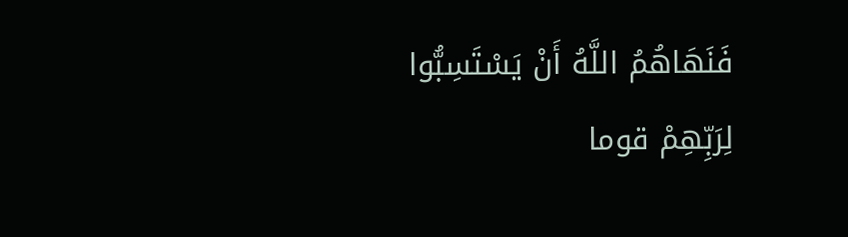فَنَهَاهُمُ اللَّهُ أَنْ يَسْتَسِبُّوا لِرَبِّهِمْ قوما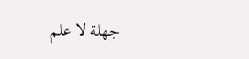جهلة لا علم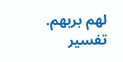لهم بربهم.
تفسير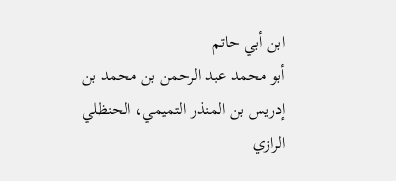ابن أبي حاتم
أبو محمد عبد الرحمن بن محمد بن إدريس بن المنذر التميمي، الحنظلي الرازي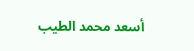أسعد محمد الطيب